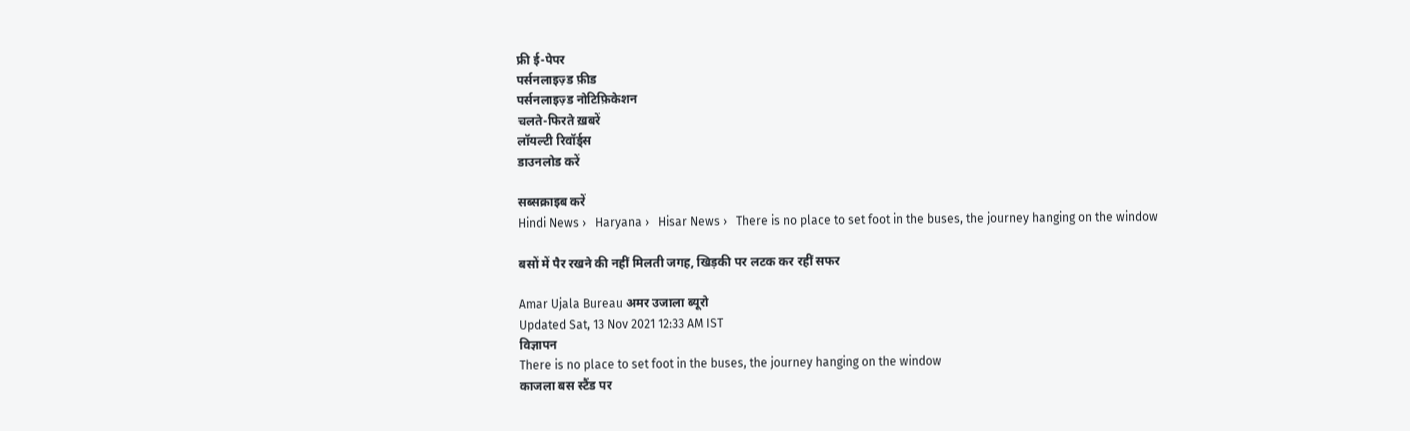फ्री ई-पेपर
पर्सनलाइज़्ड फ़ीड
पर्सनलाइज़्ड नोटिफ़िकेशन
चलते-फिरते ख़बरें
लॉयल्टी रिवॉर्ड्स
डाउनलोड करें

सब्सक्राइब करें
Hindi News ›   Haryana ›   Hisar News ›   There is no place to set foot in the buses, the journey hanging on the window

बसों में पैर रखने की नहीं मिलती जगह, खिड़की पर लटक कर रहीं सफर

Amar Ujala Bureau अमर उजाला ब्यूरो
Updated Sat, 13 Nov 2021 12:33 AM IST
विज्ञापन
There is no place to set foot in the buses, the journey hanging on the window
काजला बस स्टैंड पर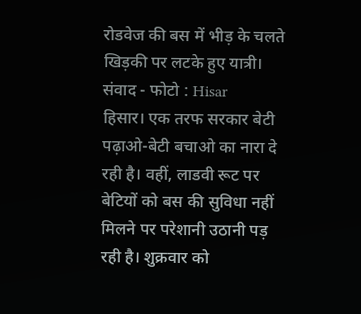रोडवेज की बस में भीड़ के चलते खिड़की पर लटके हुए यात्री। संवाद - फोटो : Hisar
हिसार। एक तरफ सरकार बेटी पढ़ाओ-बेटी बचाओ का नारा दे रही है। वहीं, लाडवी रूट पर बेटियों को बस की सुविधा नहीं मिलने पर परेशानी उठानी पड़ रही है। शुक्रवार को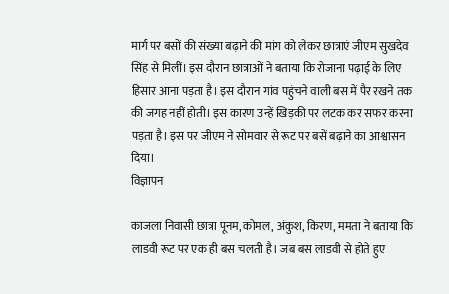मार्ग पर बसों की संख्या बढ़ाने की मांग को लेकर छात्राएं जीएम सुखदेव सिंह से मिलीं। इस दौरान छात्राओं ने बताया कि रोजाना पढ़ाई के लिए हिसार आना पड़ता है। इस दौरान गांव पहुंचने वाली बस में पैर रखने तक की जगह नहीं होती। इस कारण उन्हें खिड़की पर लटक कर सफर करना पड़ता है। इस पर जीएम ने सोमवार से रूट पर बसें बढ़ाने का आश्वासन दिया।
विज्ञापन

काजला निवासी छात्रा पूनम, कोमल, अंकुश, किरण, ममता ने बताया कि लाडवी रूट पर एक ही बस चलती है। जब बस लाडवी से होते हुए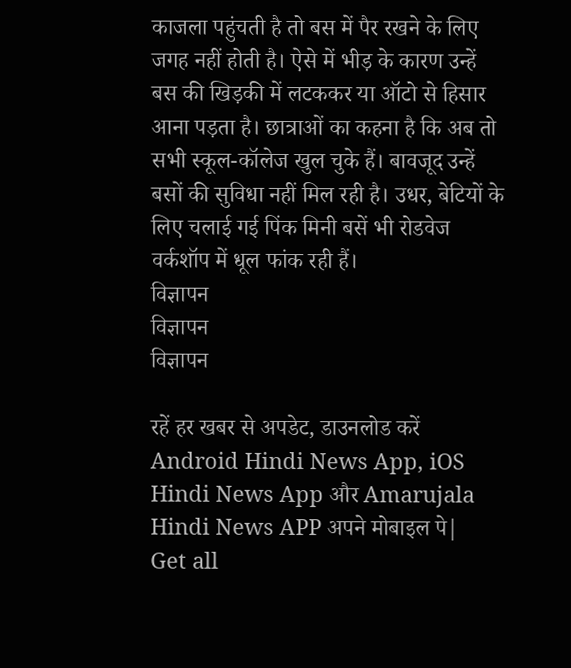काजला पहुंचती है तो बस में पैर रखने के लिए जगह नहीं होती है। ऐसे में भीड़ के कारण उन्हें बस की खिड़की में लटककर या ऑटो से हिसार आना पड़ता है। छात्राओं का कहना है कि अब तो सभी स्कूल-कॉलेज खुल चुके हैं। बावजूद उन्हें बसों की सुविधा नहीं मिल रही है। उधर, बेटियों के लिए चलाई गई पिंक मिनी बसें भी रोडवेज वर्कशॉप में धूल फांक रही हैं।
विज्ञापन
विज्ञापन
विज्ञापन

रहें हर खबर से अपडेट, डाउनलोड करें Android Hindi News App, iOS Hindi News App और Amarujala Hindi News APP अपने मोबाइल पे|
Get all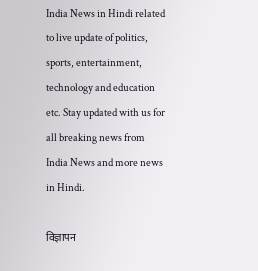India News in Hindi related to live update of politics, sports, entertainment, technology and education etc. Stay updated with us for all breaking news from India News and more news in Hindi.

विज्ञापन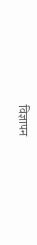विज्ञापन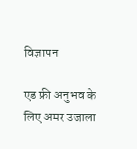विज्ञापन

एड फ्री अनुभव के लिए अमर उजाला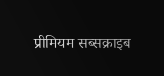प्रीमियम सब्सक्राइब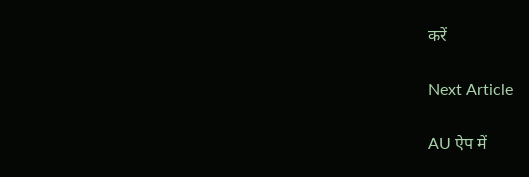करें

Next Article

AU ऐप में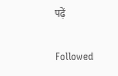पढ़ें

Followed